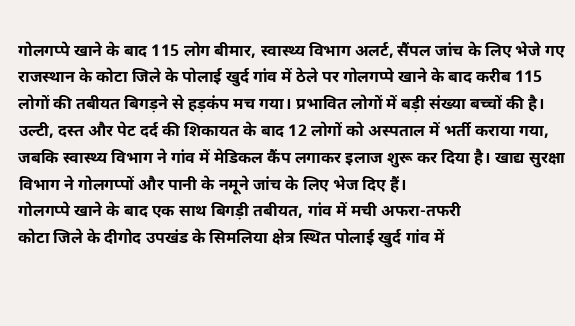गोलगप्पे खाने के बाद 115 लोग बीमार, स्वास्थ्य विभाग अलर्ट, सैंपल जांच के लिए भेजे गए
राजस्थान के कोटा जिले के पोलाई खुर्द गांव में ठेले पर गोलगप्पे खाने के बाद करीब 115 लोगों की तबीयत बिगड़ने से हड़कंप मच गया। प्रभावित लोगों में बड़ी संख्या बच्चों की है। उल्टी, दस्त और पेट दर्द की शिकायत के बाद 12 लोगों को अस्पताल में भर्ती कराया गया, जबकि स्वास्थ्य विभाग ने गांव में मेडिकल कैंप लगाकर इलाज शुरू कर दिया है। खाद्य सुरक्षा विभाग ने गोलगप्पों और पानी के नमूने जांच के लिए भेज दिए हैं।
गोलगप्पे खाने के बाद एक साथ बिगड़ी तबीयत, गांव में मची अफरा-तफरी
कोटा जिले के दीगोद उपखंड के सिमलिया क्षेत्र स्थित पोलाई खुर्द गांव में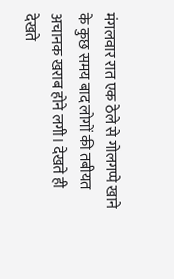मंगलवार रात एक ठेले से गोलगप्पे खाने के कुछ समय बाद लोगों की तबीयत अचानक खराब होने लगी। देखते ही देखते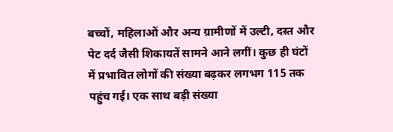बच्चों, महिलाओं और अन्य ग्रामीणों में उल्टी, दस्त और पेट दर्द जैसी शिकायतें सामने आने लगीं। कुछ ही घंटों में प्रभावित लोगों की संख्या बढ़कर लगभग 115 तक पहुंच गई। एक साथ बड़ी संख्या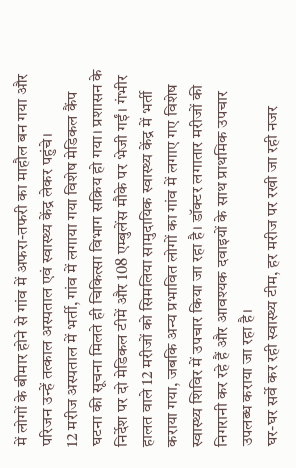में लोगों के बीमार होने से गांव में अफरा-तफरी का माहौल बन गया और परिजन उन्हें तत्काल अस्पताल एवं स्वास्थ्य केंद्र लेकर पहुंचे।
12 मरीज अस्पताल में भर्ती, गांव में लगाया गया विशेष मेडिकल कैंप
घटना की सूचना मिलते ही चिकित्सा विभाग सक्रिय हो गया। प्रशासन के निर्देश पर दो मेडिकल टीमें और 108 एम्बुलेंस मौके पर भेजी गईं। गंभीर हालत वाले 12 मरीजों को सिमलिया सामुदायिक स्वास्थ्य केंद्र में भर्ती कराया गया, जबकि अन्य प्रभावित लोगों का गांव में लगाए गए विशेष स्वास्थ्य शिविर में उपचार किया जा रहा है। डॉक्टर लगातार मरीजों की निगरानी कर रहे हैं और आवश्यक दवाइयों के साथ प्राथमिक उपचार उपलब्ध कराया जा रहा है।
घर-घर सर्वे कर रही स्वास्थ्य टीम, हर मरीज पर रखी जा रही नजर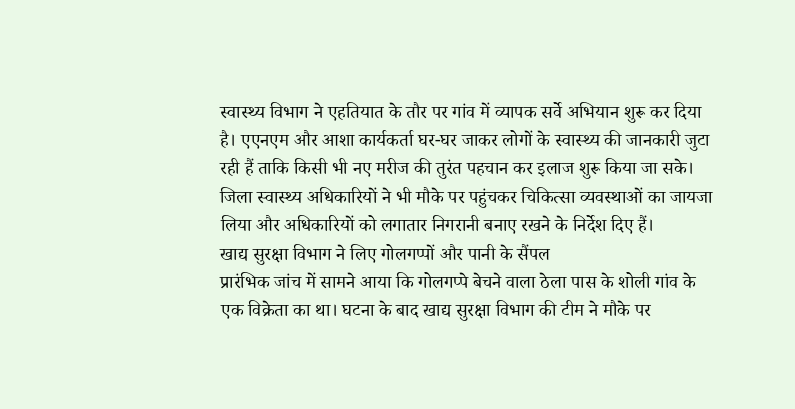स्वास्थ्य विभाग ने एहतियात के तौर पर गांव में व्यापक सर्वे अभियान शुरू कर दिया है। एएनएम और आशा कार्यकर्ता घर-घर जाकर लोगों के स्वास्थ्य की जानकारी जुटा रही हैं ताकि किसी भी नए मरीज की तुरंत पहचान कर इलाज शुरू किया जा सके। जिला स्वास्थ्य अधिकारियों ने भी मौके पर पहुंचकर चिकित्सा व्यवस्थाओं का जायजा लिया और अधिकारियों को लगातार निगरानी बनाए रखने के निर्देश दिए हैं।
खाद्य सुरक्षा विभाग ने लिए गोलगप्पों और पानी के सैंपल
प्रारंभिक जांच में सामने आया कि गोलगप्पे बेचने वाला ठेला पास के शोली गांव के एक विक्रेता का था। घटना के बाद खाद्य सुरक्षा विभाग की टीम ने मौके पर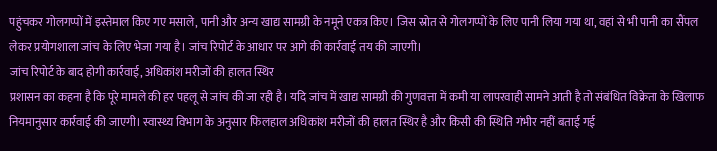पहुंचकर गोलगप्पों में इस्तेमाल किए गए मसाले, पानी और अन्य खाद्य सामग्री के नमूने एकत्र किए। जिस स्रोत से गोलगप्पों के लिए पानी लिया गया था, वहां से भी पानी का सैंपल लेकर प्रयोगशाला जांच के लिए भेजा गया है। जांच रिपोर्ट के आधार पर आगे की कार्रवाई तय की जाएगी।
जांच रिपोर्ट के बाद होगी कार्रवाई, अधिकांश मरीजों की हालत स्थिर
प्रशासन का कहना है कि पूरे मामले की हर पहलू से जांच की जा रही है। यदि जांच में खाद्य सामग्री की गुणवत्ता में कमी या लापरवाही सामने आती है तो संबंधित विक्रेता के खिलाफ नियमानुसार कार्रवाई की जाएगी। स्वास्थ्य विभाग के अनुसार फिलहाल अधिकांश मरीजों की हालत स्थिर है और किसी की स्थिति गंभीर नहीं बताई गई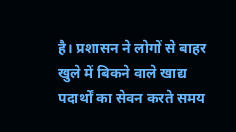है। प्रशासन ने लोगों से बाहर खुले में बिकने वाले खाद्य पदार्थों का सेवन करते समय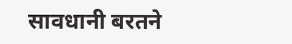सावधानी बरतने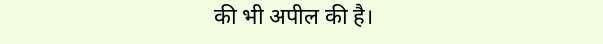की भी अपील की है।